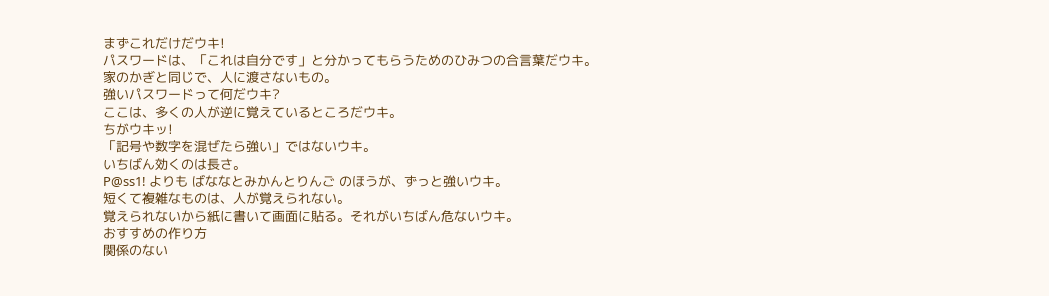まずこれだけだウキ!
パスワードは、「これは自分です」と分かってもらうためのひみつの合言葉だウキ。
家のかぎと同じで、人に渡さないもの。
強いパスワードって何だウキ?
ここは、多くの人が逆に覚えているところだウキ。
ちがウキッ!
「記号や数字を混ぜたら強い」ではないウキ。
いちばん効くのは長さ。
P@ss1! よりも ばななとみかんとりんご のほうが、ずっと強いウキ。
短くて複雑なものは、人が覚えられない。
覚えられないから紙に書いて画面に貼る。それがいちばん危ないウキ。
おすすめの作り方
関係のない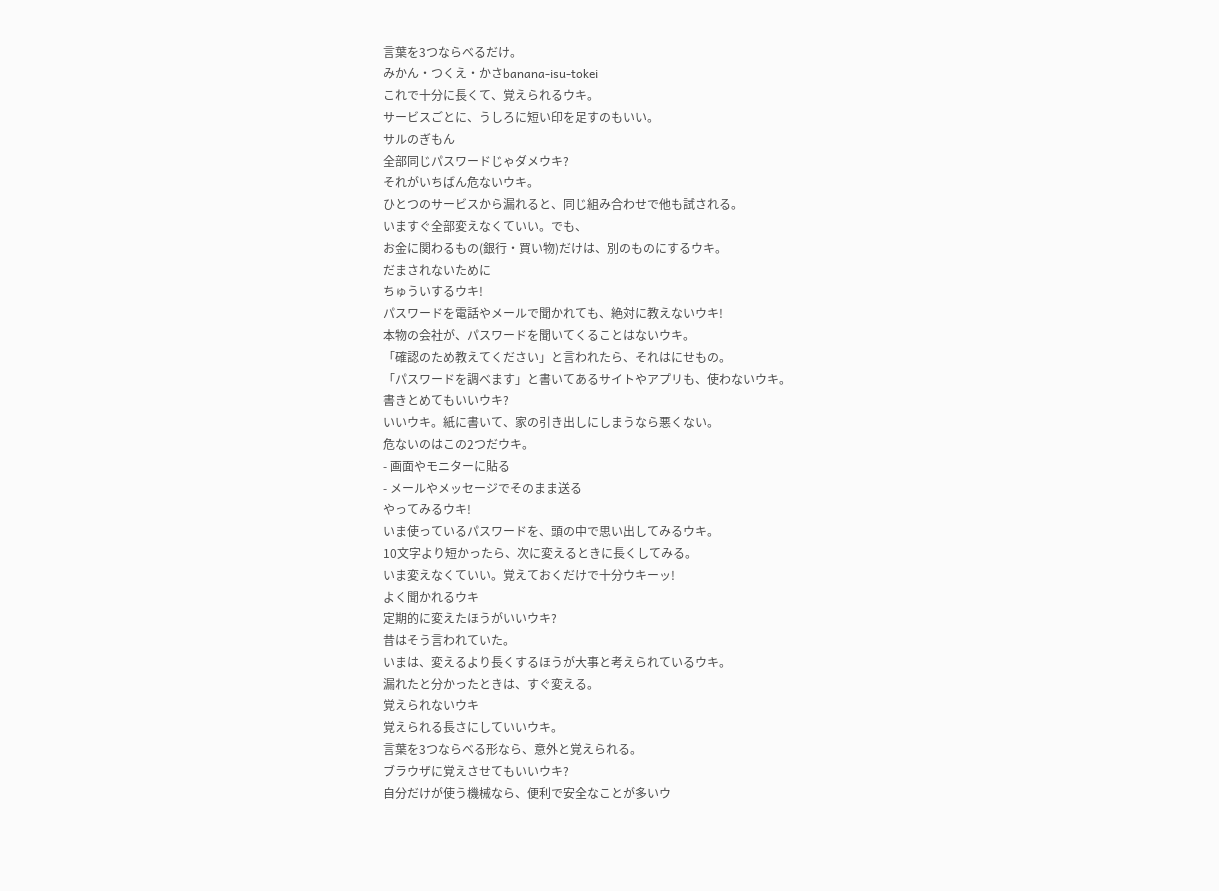言葉を3つならべるだけ。
みかん・つくえ・かさbanana-isu-tokei
これで十分に長くて、覚えられるウキ。
サービスごとに、うしろに短い印を足すのもいい。
サルのぎもん
全部同じパスワードじゃダメウキ?
それがいちばん危ないウキ。
ひとつのサービスから漏れると、同じ組み合わせで他も試される。
いますぐ全部変えなくていい。でも、
お金に関わるもの(銀行・買い物)だけは、別のものにするウキ。
だまされないために
ちゅういするウキ!
パスワードを電話やメールで聞かれても、絶対に教えないウキ!
本物の会社が、パスワードを聞いてくることはないウキ。
「確認のため教えてください」と言われたら、それはにせもの。
「パスワードを調べます」と書いてあるサイトやアプリも、使わないウキ。
書きとめてもいいウキ?
いいウキ。紙に書いて、家の引き出しにしまうなら悪くない。
危ないのはこの2つだウキ。
- 画面やモニターに貼る
- メールやメッセージでそのまま送る
やってみるウキ!
いま使っているパスワードを、頭の中で思い出してみるウキ。
10文字より短かったら、次に変えるときに長くしてみる。
いま変えなくていい。覚えておくだけで十分ウキーッ!
よく聞かれるウキ
定期的に変えたほうがいいウキ?
昔はそう言われていた。
いまは、変えるより長くするほうが大事と考えられているウキ。
漏れたと分かったときは、すぐ変える。
覚えられないウキ
覚えられる長さにしていいウキ。
言葉を3つならべる形なら、意外と覚えられる。
ブラウザに覚えさせてもいいウキ?
自分だけが使う機械なら、便利で安全なことが多いウ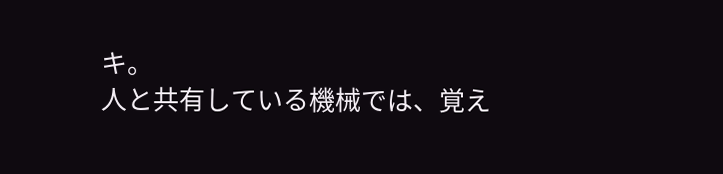キ。
人と共有している機械では、覚え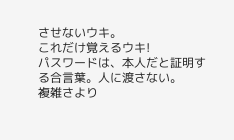させないウキ。
これだけ覚えるウキ!
パスワードは、本人だと証明する合言葉。人に渡さない。
複雑さより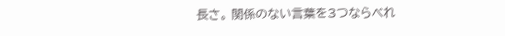長さ。 関係のない言葉を3つならべれ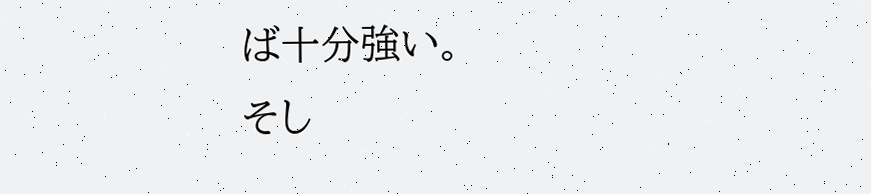ば十分強い。
そし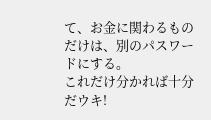て、お金に関わるものだけは、別のパスワードにする。
これだけ分かれば十分だウキ!